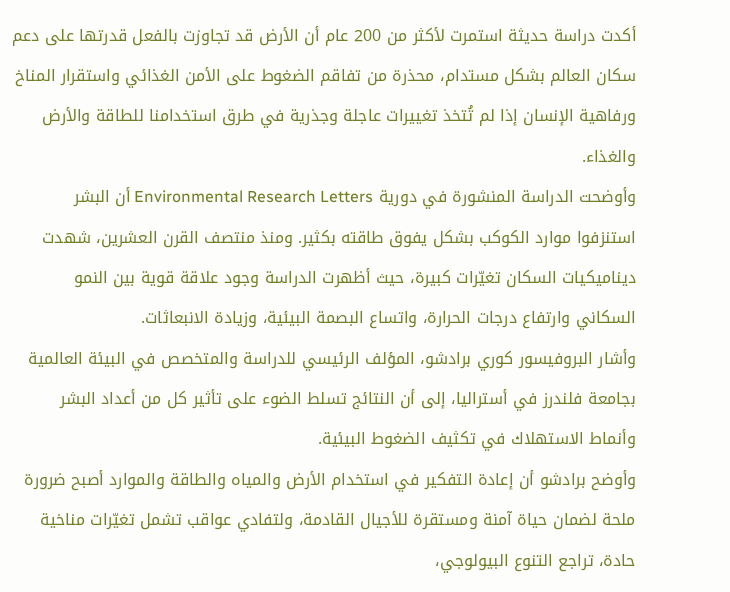أكدت دراسة حديثة استمرت لأكثر من 200 عام أن الأرض قد تجاوزت بالفعل قدرتها على دعم سكان العالم بشكل مستدام، محذرة من تفاقم الضغوط على الأمن الغذائي واستقرار المناخ ورفاهية الإنسان إذا لم تُتخذ تغييرات عاجلة وجذرية في طرق استخدامنا للطاقة والأرض والغذاء.
وأوضحت الدراسة المنشورة في دورية Environmental Research Letters أن البشر استنزفوا موارد الكوكب بشكل يفوق طاقته بكثير. ومنذ منتصف القرن العشرين، شهدت ديناميكيات السكان تغيّرات كبيرة، حيث أظهرت الدراسة وجود علاقة قوية بين النمو السكاني وارتفاع درجات الحرارة، واتساع البصمة البيئية، وزيادة الانبعاثات.
وأشار البروفيسور كوري برادشو، المؤلف الرئيسي للدراسة والمتخصص في البيئة العالمية بجامعة فلندرز في أستراليا، إلى أن النتائج تسلط الضوء على تأثير كل من أعداد البشر وأنماط الاستهلاك في تكثيف الضغوط البيئية.
وأوضح برادشو أن إعادة التفكير في استخدام الأرض والمياه والطاقة والموارد أصبح ضرورة ملحة لضمان حياة آمنة ومستقرة للأجيال القادمة، ولتفادي عواقب تشمل تغيّرات مناخية حادة، تراجع التنوع البيولوجي،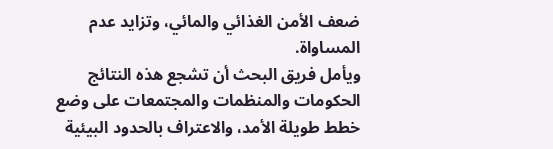ضعف الأمن الغذائي والمائي، وتزايد عدم المساواة.
ويأمل فريق البحث أن تشجع هذه النتائج الحكومات والمنظمات والمجتمعات على وضع خطط طويلة الأمد، والاعتراف بالحدود البيئية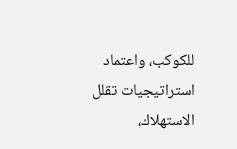للكوكب، واعتماد استراتيجيات تقلل الاستهلاك،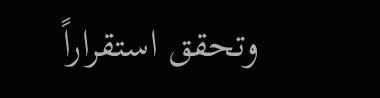وتحقق استقراراً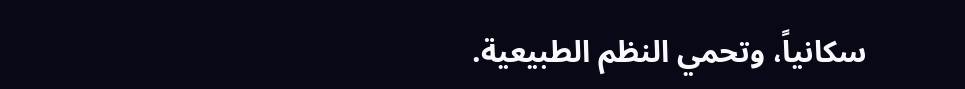سكانياً، وتحمي النظم الطبيعية.